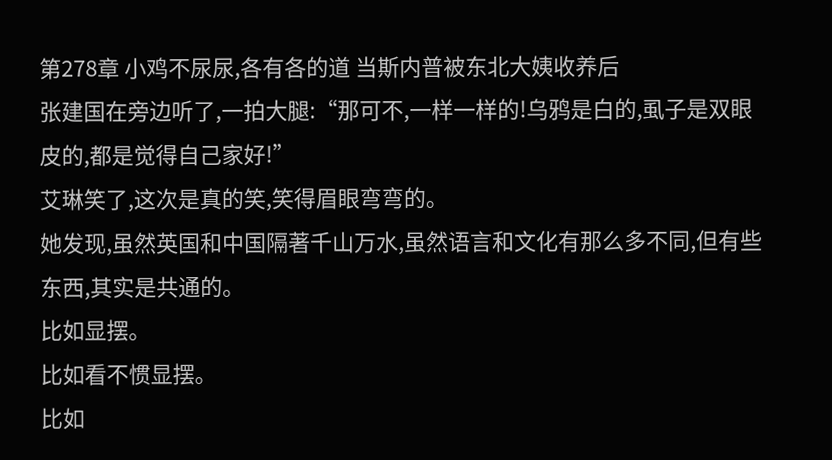第278章 小鸡不尿尿,各有各的道 当斯内普被东北大姨收养后
张建国在旁边听了,一拍大腿:“那可不,一样一样的!乌鸦是白的,虱子是双眼皮的,都是觉得自己家好!”
艾琳笑了,这次是真的笑,笑得眉眼弯弯的。
她发现,虽然英国和中国隔著千山万水,虽然语言和文化有那么多不同,但有些东西,其实是共通的。
比如显摆。
比如看不惯显摆。
比如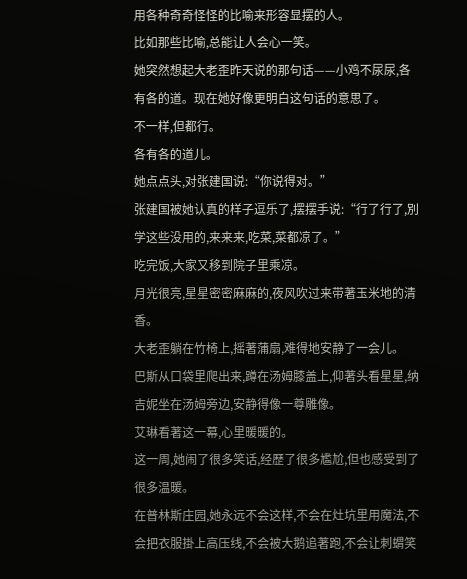用各种奇奇怪怪的比喻来形容显摆的人。
比如那些比喻,总能让人会心一笑。
她突然想起大老歪昨天说的那句话——小鸡不尿尿,各有各的道。现在她好像更明白这句话的意思了。
不一样,但都行。
各有各的道儿。
她点点头,对张建国说:“你说得对。”
张建国被她认真的样子逗乐了,摆摆手说:“行了行了,別学这些没用的,来来来,吃菜,菜都凉了。”
吃完饭,大家又移到院子里乘凉。
月光很亮,星星密密麻麻的,夜风吹过来带著玉米地的清香。
大老歪躺在竹椅上,摇著蒲扇,难得地安静了一会儿。
巴斯从口袋里爬出来,蹲在汤姆膝盖上,仰著头看星星,纳吉妮坐在汤姆旁边,安静得像一尊雕像。
艾琳看著这一幕,心里暖暖的。
这一周,她闹了很多笑话,经歷了很多尷尬,但也感受到了很多温暖。
在普林斯庄园,她永远不会这样,不会在灶坑里用魔法,不会把衣服掛上高压线,不会被大鹅追著跑,不会让刺蝟笑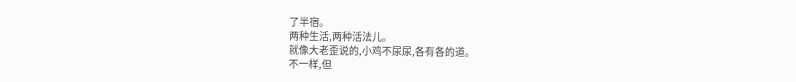了半宿。
两种生活,两种活法儿。
就像大老歪说的,小鸡不尿尿,各有各的道。
不一样,但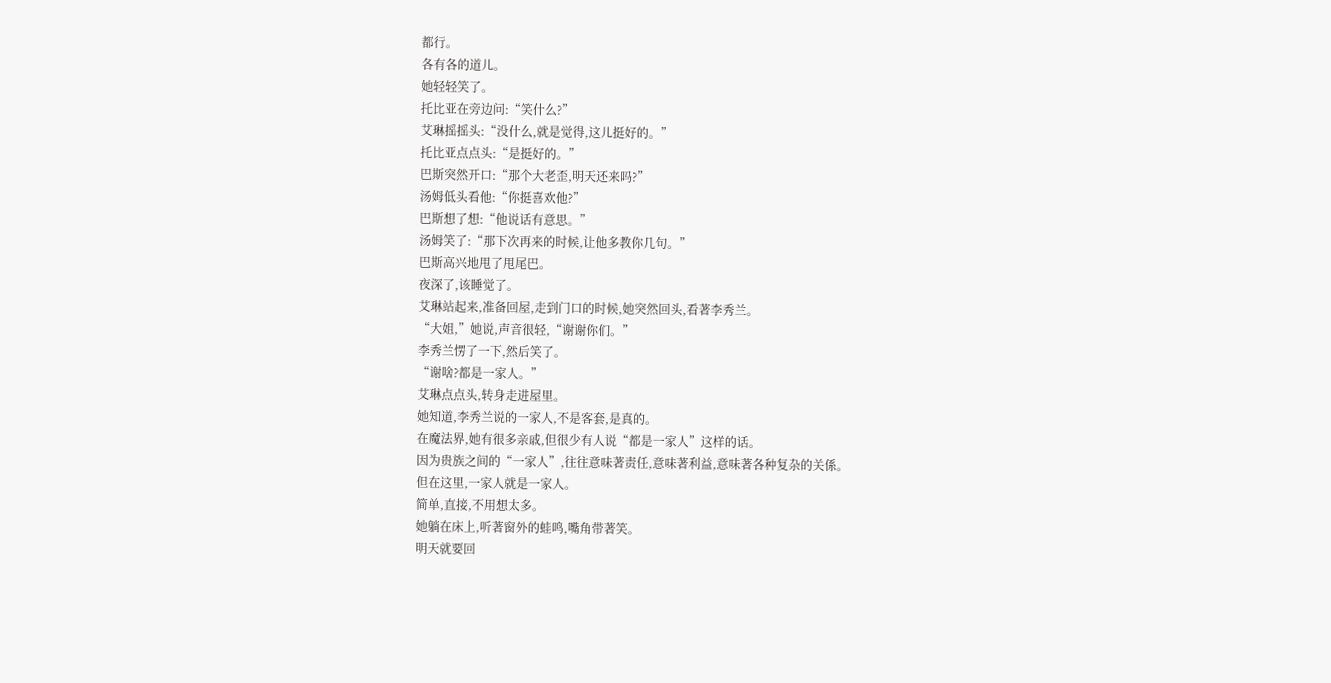都行。
各有各的道儿。
她轻轻笑了。
托比亚在旁边问:“笑什么?”
艾琳摇摇头:“没什么,就是觉得,这儿挺好的。”
托比亚点点头:“是挺好的。”
巴斯突然开口:“那个大老歪,明天还来吗?”
汤姆低头看他:“你挺喜欢他?”
巴斯想了想:“他说话有意思。”
汤姆笑了:“那下次再来的时候,让他多教你几句。”
巴斯高兴地甩了甩尾巴。
夜深了,该睡觉了。
艾琳站起来,准备回屋,走到门口的时候,她突然回头,看著李秀兰。
“大姐,”她说,声音很轻,“谢谢你们。”
李秀兰愣了一下,然后笑了。
“谢啥?都是一家人。”
艾琳点点头,转身走进屋里。
她知道,李秀兰说的一家人,不是客套,是真的。
在魔法界,她有很多亲戚,但很少有人说“都是一家人”这样的话。
因为贵族之间的“一家人”,往往意味著责任,意味著利益,意味著各种复杂的关係。
但在这里,一家人就是一家人。
简单,直接,不用想太多。
她躺在床上,听著窗外的蛙鸣,嘴角带著笑。
明天就要回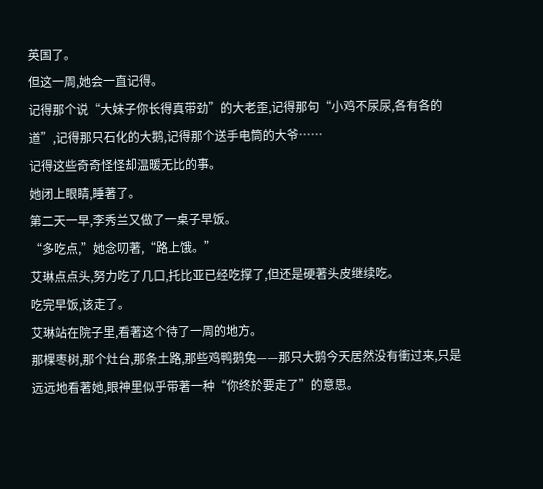英国了。
但这一周,她会一直记得。
记得那个说“大妹子你长得真带劲”的大老歪,记得那句“小鸡不尿尿,各有各的道”,记得那只石化的大鹅,记得那个送手电筒的大爷……
记得这些奇奇怪怪却温暖无比的事。
她闭上眼睛,睡著了。
第二天一早,李秀兰又做了一桌子早饭。
“多吃点,”她念叨著,“路上饿。”
艾琳点点头,努力吃了几口,托比亚已经吃撑了,但还是硬著头皮继续吃。
吃完早饭,该走了。
艾琳站在院子里,看著这个待了一周的地方。
那棵枣树,那个灶台,那条土路,那些鸡鸭鹅兔——那只大鹅今天居然没有衝过来,只是远远地看著她,眼神里似乎带著一种“你终於要走了”的意思。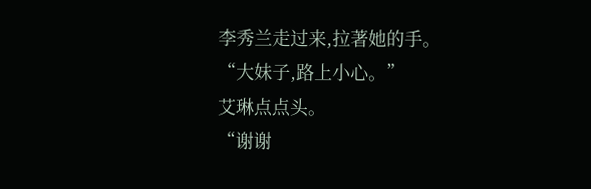李秀兰走过来,拉著她的手。
“大妹子,路上小心。”
艾琳点点头。
“谢谢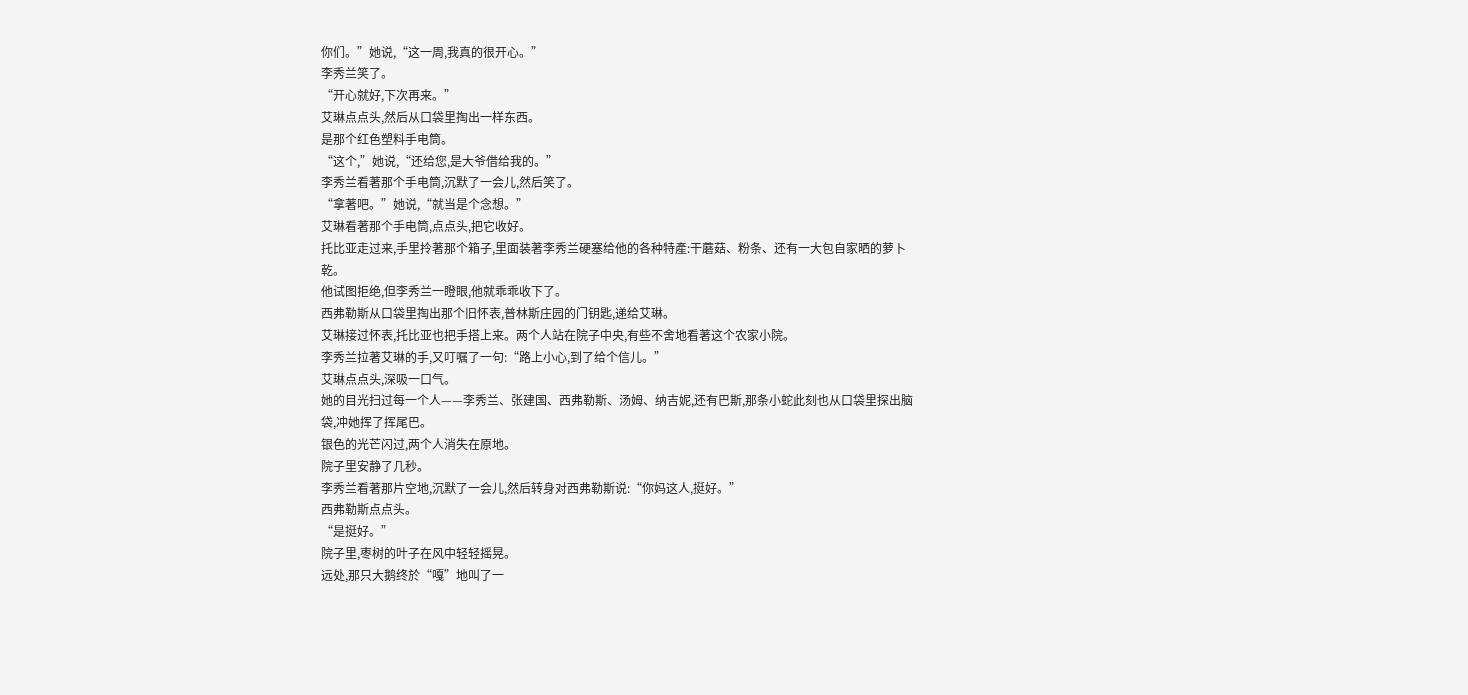你们。”她说,“这一周,我真的很开心。”
李秀兰笑了。
“开心就好,下次再来。”
艾琳点点头,然后从口袋里掏出一样东西。
是那个红色塑料手电筒。
“这个,”她说,“还给您,是大爷借给我的。”
李秀兰看著那个手电筒,沉默了一会儿,然后笑了。
“拿著吧。”她说,“就当是个念想。”
艾琳看著那个手电筒,点点头,把它收好。
托比亚走过来,手里拎著那个箱子,里面装著李秀兰硬塞给他的各种特產:干蘑菇、粉条、还有一大包自家晒的萝卜乾。
他试图拒绝,但李秀兰一瞪眼,他就乖乖收下了。
西弗勒斯从口袋里掏出那个旧怀表,普林斯庄园的门钥匙,递给艾琳。
艾琳接过怀表,托比亚也把手搭上来。两个人站在院子中央,有些不舍地看著这个农家小院。
李秀兰拉著艾琳的手,又叮嘱了一句:“路上小心,到了给个信儿。”
艾琳点点头,深吸一口气。
她的目光扫过每一个人——李秀兰、张建国、西弗勒斯、汤姆、纳吉妮,还有巴斯,那条小蛇此刻也从口袋里探出脑袋,冲她挥了挥尾巴。
银色的光芒闪过,两个人消失在原地。
院子里安静了几秒。
李秀兰看著那片空地,沉默了一会儿,然后转身对西弗勒斯说:“你妈这人,挺好。”
西弗勒斯点点头。
“是挺好。”
院子里,枣树的叶子在风中轻轻摇晃。
远处,那只大鹅终於“嘎”地叫了一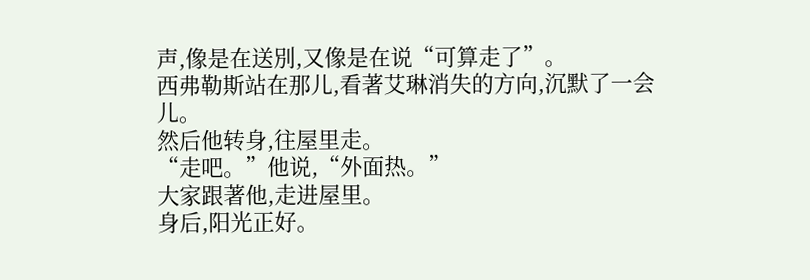声,像是在送別,又像是在说“可算走了”。
西弗勒斯站在那儿,看著艾琳消失的方向,沉默了一会儿。
然后他转身,往屋里走。
“走吧。”他说,“外面热。”
大家跟著他,走进屋里。
身后,阳光正好。